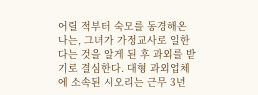어릴 적부터 숙모를 동경해온 나는, 그녀가 가정교사로 일한다는 것을 알게 된 후 과외를 받기로 결심한다. 대형 과외업체에 소속된 시오리는 근무 3년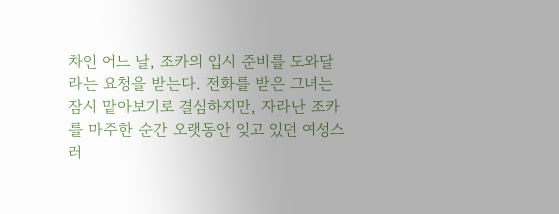차인 어느 날, 조카의 입시 준비를 도와달라는 요청을 받는다. 전화를 받은 그녀는 잠시 맡아보기로 결심하지만, 자라난 조카를 마주한 순간 오랫동안 잊고 있던 여성스러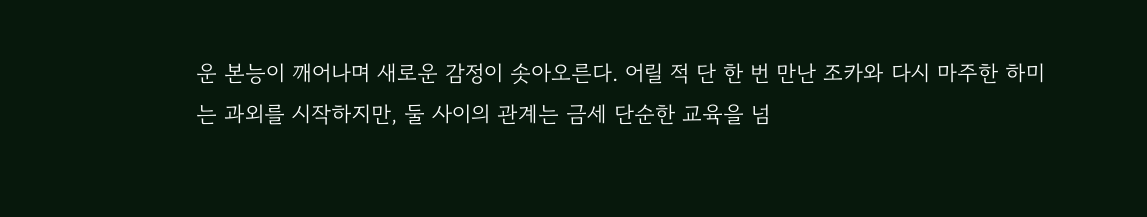운 본능이 깨어나며 새로운 감정이 솟아오른다. 어릴 적 단 한 번 만난 조카와 다시 마주한 하미는 과외를 시작하지만, 둘 사이의 관계는 금세 단순한 교육을 넘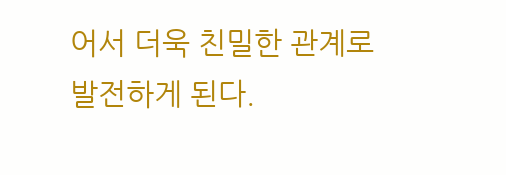어서 더욱 친밀한 관계로 발전하게 된다.